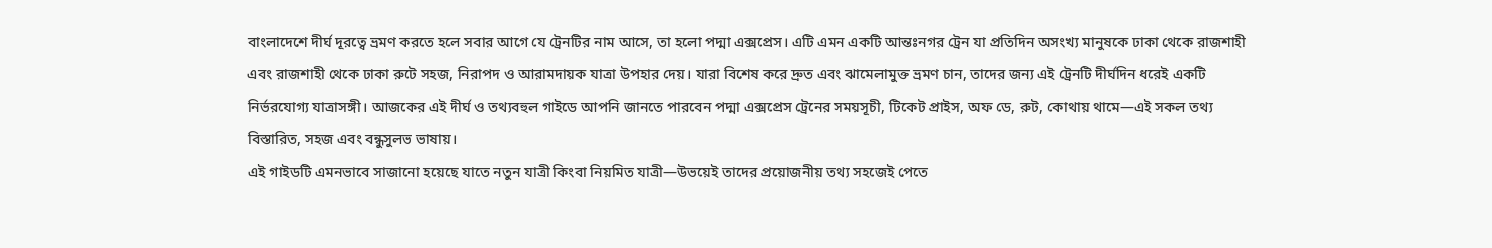বাংলাদেশে দীর্ঘ দূরত্বে ভ্রমণ করতে হলে সবার আগে যে ট্রেনটির নাম আসে, তা হলো পদ্মা এক্সপ্রেস। এটি এমন একটি আন্তঃনগর ট্রেন যা প্রতিদিন অসংখ্য মানুষকে ঢাকা থেকে রাজশাহী এবং রাজশাহী থেকে ঢাকা রুটে সহজ, নিরাপদ ও আরামদায়ক যাত্রা উপহার দেয়। যারা বিশেষ করে দ্রুত এবং ঝামেলামুক্ত ভ্রমণ চান, তাদের জন্য এই ট্রেনটি দীর্ঘদিন ধরেই একটি নির্ভরযোগ্য যাত্রাসঙ্গী। আজকের এই দীর্ঘ ও তথ্যবহুল গাইডে আপনি জানতে পারবেন পদ্মা এক্সপ্রেস ট্রেনের সময়সূচী, টিকেট প্রাইস, অফ ডে, রুট, কোথায় থামে—এই সকল তথ্য বিস্তারিত, সহজ এবং বন্ধুসুলভ ভাষায়।
এই গাইডটি এমনভাবে সাজানো হয়েছে যাতে নতুন যাত্রী কিংবা নিয়মিত যাত্রী—উভয়েই তাদের প্রয়োজনীয় তথ্য সহজেই পেতে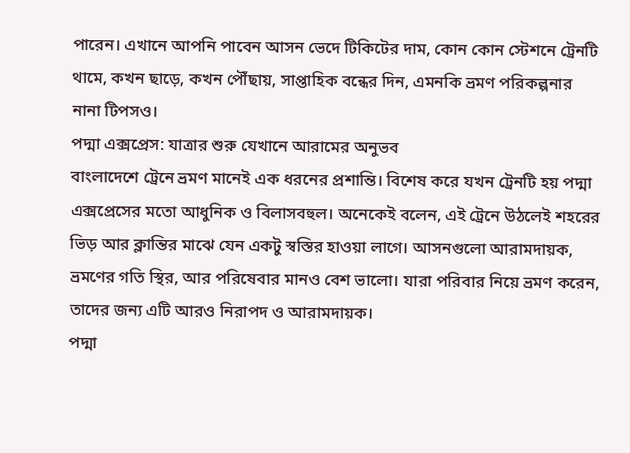পারেন। এখানে আপনি পাবেন আসন ভেদে টিকিটের দাম, কোন কোন স্টেশনে ট্রেনটি থামে, কখন ছাড়ে, কখন পৌঁছায়, সাপ্তাহিক বন্ধের দিন, এমনকি ভ্রমণ পরিকল্পনার নানা টিপসও।
পদ্মা এক্সপ্রেস: যাত্রার শুরু যেখানে আরামের অনুভব
বাংলাদেশে ট্রেনে ভ্রমণ মানেই এক ধরনের প্রশান্তি। বিশেষ করে যখন ট্রেনটি হয় পদ্মা এক্সপ্রেসের মতো আধুনিক ও বিলাসবহুল। অনেকেই বলেন, এই ট্রেনে উঠলেই শহরের ভিড় আর ক্লান্তির মাঝে যেন একটু স্বস্তির হাওয়া লাগে। আসনগুলো আরামদায়ক, ভ্রমণের গতি স্থির, আর পরিষেবার মানও বেশ ভালো। যারা পরিবার নিয়ে ভ্রমণ করেন, তাদের জন্য এটি আরও নিরাপদ ও আরামদায়ক।
পদ্মা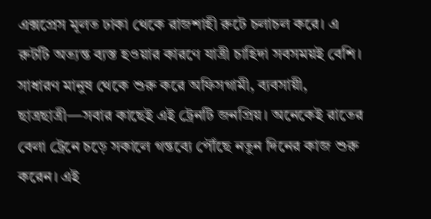এক্সপ্রেস মূলত ঢাকা থেকে রাজশাহী রুটে চলাচল করে। এ রুটটি অত্যন্ত ব্যস্ত হওয়ার কারণে যাত্রী চাহিদা সবসময়ই বেশি। সাধারণ মানুষ থেকে শুরু করে অফিসগামী, ব্যবসায়ী, ছাত্রছাত্রী—সবার কাছেই এই ট্রেনটি জনপ্রিয়। অনেকেই রাতের বেলা ট্রেনে চড়ে সকালে গন্তব্যে পৌঁছে নতুন দিনের কাজ শুরু করেন। এই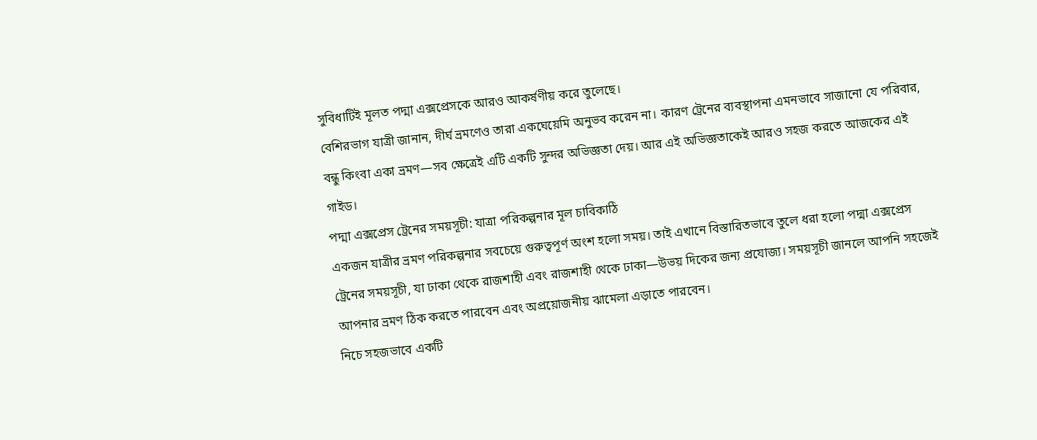সুবিধাটিই মূলত পদ্মা এক্সপ্রেসকে আরও আকর্ষণীয় করে তুলেছে।
বেশিরভাগ যাত্রী জানান, দীর্ঘ ভ্রমণেও তারা একঘেয়েমি অনুভব করেন না। কারণ ট্রেনের ব্যবস্থাপনা এমনভাবে সাজানো যে পরিবার, বন্ধু কিংবা একা ভ্রমণ—সব ক্ষেত্রেই এটি একটি সুন্দর অভিজ্ঞতা দেয়। আর এই অভিজ্ঞতাকেই আরও সহজ করতে আজকের এই গাইড।
পদ্মা এক্সপ্রেস ট্রেনের সময়সূচী: যাত্রা পরিকল্পনার মূল চাবিকাঠি
একজন যাত্রীর ভ্রমণ পরিকল্পনার সবচেয়ে গুরুত্বপূর্ণ অংশ হলো সময়। তাই এখানে বিস্তারিতভাবে তুলে ধরা হলো পদ্মা এক্সপ্রেস ট্রেনের সময়সূচী, যা ঢাকা থেকে রাজশাহী এবং রাজশাহী থেকে ঢাকা—উভয় দিকের জন্য প্রযোজ্য। সময়সূচী জানলে আপনি সহজেই আপনার ভ্রমণ ঠিক করতে পারবেন এবং অপ্রয়োজনীয় ঝামেলা এড়াতে পারবেন।
নিচে সহজভাবে একটি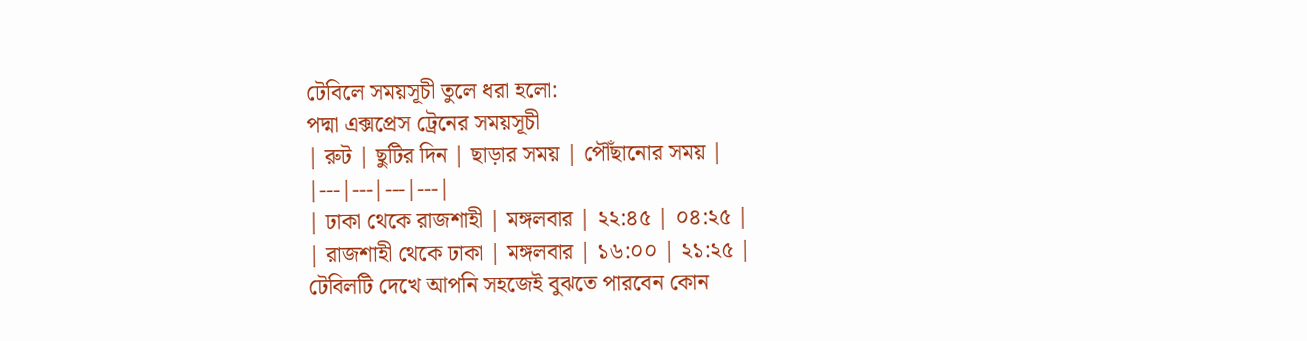টেবিলে সময়সূচী তুলে ধরা হলো:
পদ্মা এক্সপ্রেস ট্রেনের সময়সূচী
| রুট | ছুটির দিন | ছাড়ার সময় | পৌঁছানোর সময় |
|---|---|---|---|
| ঢাকা থেকে রাজশাহী | মঙ্গলবার | ২২:৪৫ | ০৪:২৫ |
| রাজশাহী থেকে ঢাকা | মঙ্গলবার | ১৬:০০ | ২১:২৫ |
টেবিলটি দেখে আপনি সহজেই বুঝতে পারবেন কোন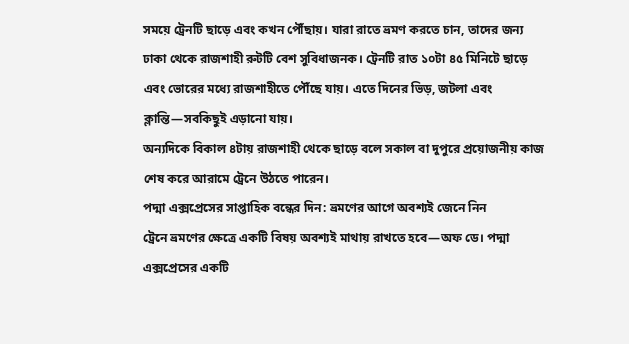সময়ে ট্রেনটি ছাড়ে এবং কখন পৌঁছায়। যারা রাতে ভ্রমণ করতে চান, তাদের জন্য ঢাকা থেকে রাজশাহী রুটটি বেশ সুবিধাজনক। ট্রেনটি রাত ১০টা ৪৫ মিনিটে ছাড়ে এবং ভোরের মধ্যে রাজশাহীতে পৌঁছে যায়। এতে দিনের ভিড়, জটলা এবং ক্লান্তি—সবকিছুই এড়ানো যায়।
অন্যদিকে বিকাল ৪টায় রাজশাহী থেকে ছাড়ে বলে সকাল বা দুপুরে প্রয়োজনীয় কাজ শেষ করে আরামে ট্রেনে উঠতে পারেন।
পদ্মা এক্সপ্রেসের সাপ্তাহিক বন্ধের দিন: ভ্রমণের আগে অবশ্যই জেনে নিন
ট্রেনে ভ্রমণের ক্ষেত্রে একটি বিষয় অবশ্যই মাথায় রাখতে হবে—অফ ডে। পদ্মা এক্সপ্রেসের একটি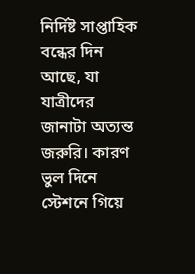নির্দিষ্ট সাপ্তাহিক বন্ধের দিন আছে, যা যাত্রীদের জানাটা অত্যন্ত জরুরি। কারণ ভুল দিনে স্টেশনে গিয়ে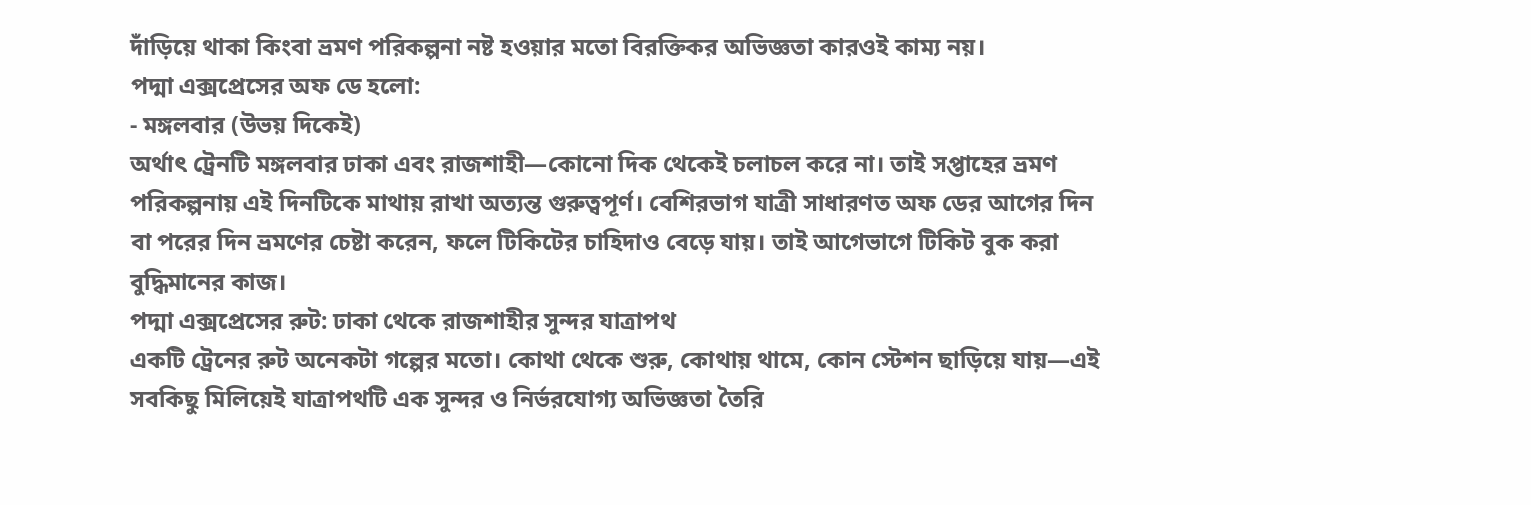দাঁড়িয়ে থাকা কিংবা ভ্রমণ পরিকল্পনা নষ্ট হওয়ার মতো বিরক্তিকর অভিজ্ঞতা কারওই কাম্য নয়।
পদ্মা এক্সপ্রেসের অফ ডে হলো:
- মঙ্গলবার (উভয় দিকেই)
অর্থাৎ ট্রেনটি মঙ্গলবার ঢাকা এবং রাজশাহী—কোনো দিক থেকেই চলাচল করে না। তাই সপ্তাহের ভ্রমণ পরিকল্পনায় এই দিনটিকে মাথায় রাখা অত্যন্ত গুরুত্বপূর্ণ। বেশিরভাগ যাত্রী সাধারণত অফ ডের আগের দিন বা পরের দিন ভ্রমণের চেষ্টা করেন, ফলে টিকিটের চাহিদাও বেড়ে যায়। তাই আগেভাগে টিকিট বুক করা বুদ্ধিমানের কাজ।
পদ্মা এক্সপ্রেসের রুট: ঢাকা থেকে রাজশাহীর সুন্দর যাত্রাপথ
একটি ট্রেনের রুট অনেকটা গল্পের মতো। কোথা থেকে শুরু, কোথায় থামে, কোন স্টেশন ছাড়িয়ে যায়—এই সবকিছু মিলিয়েই যাত্রাপথটি এক সুন্দর ও নির্ভরযোগ্য অভিজ্ঞতা তৈরি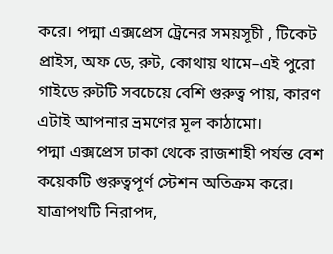করে। পদ্মা এক্সপ্রেস ট্রেনের সময়সূচী , টিকেট প্রাইস, অফ ডে, রুট, কোথায় থামে–এই পুরো গাইডে রুটটি সবচেয়ে বেশি গুরুত্ব পায়, কারণ এটাই আপনার ভ্রমণের মূল কাঠামো।
পদ্মা এক্সপ্রেস ঢাকা থেকে রাজশাহী পর্যন্ত বেশ কয়েকটি গুরুত্বপূর্ণ স্টেশন অতিক্রম করে। যাত্রাপথটি নিরাপদ,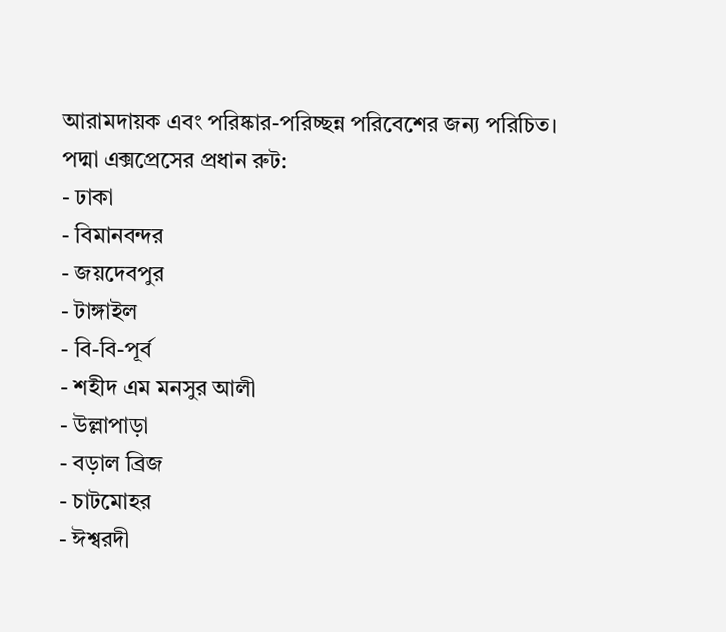আরামদায়ক এবং পরিষ্কার-পরিচ্ছন্ন পরিবেশের জন্য পরিচিত।
পদ্মা এক্সপ্রেসের প্রধান রুট:
- ঢাকা
- বিমানবন্দর
- জয়দেবপুর
- টাঙ্গাইল
- বি-বি-পূর্ব
- শহীদ এম মনসুর আলী
- উল্লাপাড়া
- বড়াল ব্রিজ
- চাটমোহর
- ঈশ্বরদী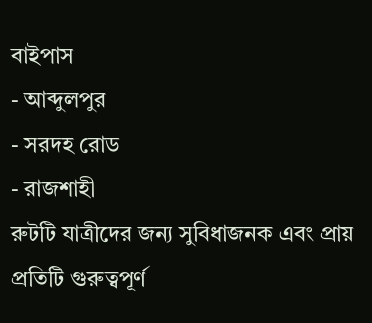বাইপাস
- আব্দুলপুর
- সরদহ রোড
- রাজশাহী
রুটটি যাত্রীদের জন্য সুবিধাজনক এবং প্রায় প্রতিটি গুরুত্বপূর্ণ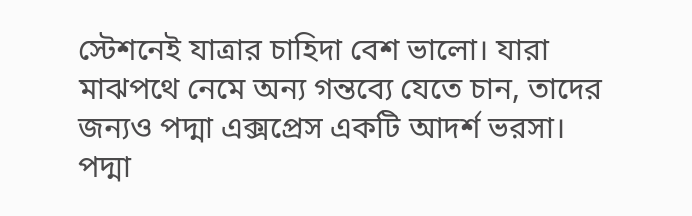স্টেশনেই যাত্রার চাহিদা বেশ ভালো। যারা মাঝপথে নেমে অন্য গন্তব্যে যেতে চান, তাদের জন্যও পদ্মা এক্সপ্রেস একটি আদর্শ ভরসা।
পদ্মা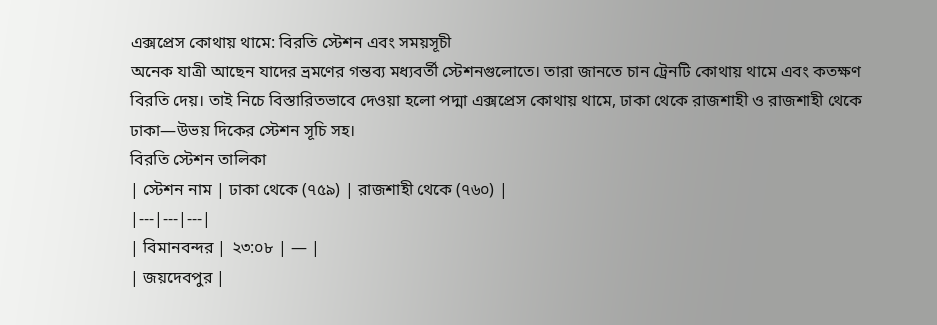এক্সপ্রেস কোথায় থামে: বিরতি স্টেশন এবং সময়সূচী
অনেক যাত্রী আছেন যাদের ভ্রমণের গন্তব্য মধ্যবর্তী স্টেশনগুলোতে। তারা জানতে চান ট্রেনটি কোথায় থামে এবং কতক্ষণ বিরতি দেয়। তাই নিচে বিস্তারিতভাবে দেওয়া হলো পদ্মা এক্সপ্রেস কোথায় থামে, ঢাকা থেকে রাজশাহী ও রাজশাহী থেকে ঢাকা—উভয় দিকের স্টেশন সূচি সহ।
বিরতি স্টেশন তালিকা
| স্টেশন নাম | ঢাকা থেকে (৭৫৯) | রাজশাহী থেকে (৭৬০) |
|---|---|---|
| বিমানবন্দর | ২৩:০৮ | — |
| জয়দেবপুর |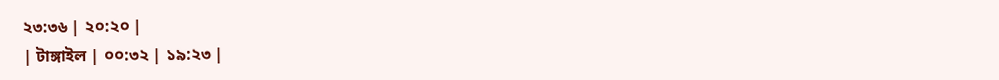২৩:৩৬ | ২০:২০ |
| টাঙ্গাইল | ০০:৩২ | ১৯:২৩ |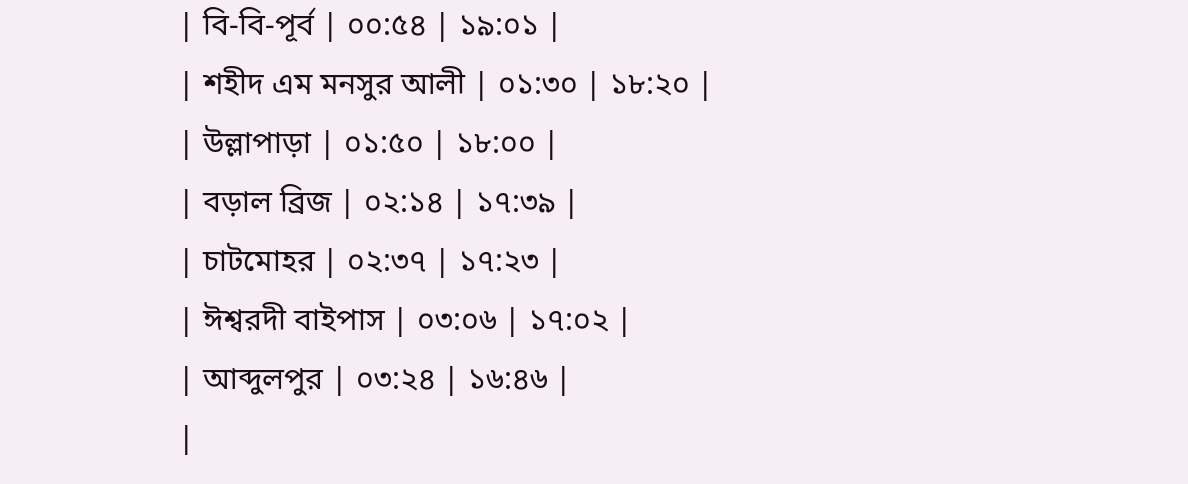| বি-বি-পূর্ব | ০০:৫৪ | ১৯:০১ |
| শহীদ এম মনসুর আলী | ০১:৩০ | ১৮:২০ |
| উল্লাপাড়া | ০১:৫০ | ১৮:০০ |
| বড়াল ব্রিজ | ০২:১৪ | ১৭:৩৯ |
| চাটমোহর | ০২:৩৭ | ১৭:২৩ |
| ঈশ্বরদী বাইপাস | ০৩:০৬ | ১৭:০২ |
| আব্দুলপুর | ০৩:২৪ | ১৬:৪৬ |
|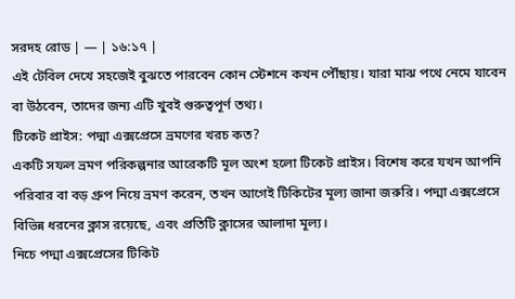সরদহ রোড | — | ১৬:১৭ |
এই টেবিল দেখে সহজেই বুঝতে পারবেন কোন স্টেশনে কখন পৌঁছায়। যারা মাঝ পথে নেমে যাবেন বা উঠবেন, তাদের জন্য এটি খুবই গুরুত্বপূর্ণ তথ্য।
টিকেট প্রাইস: পদ্মা এক্সপ্রেসে ভ্রমণের খরচ কত?
একটি সফল ভ্রমণ পরিকল্পনার আরেকটি মূল অংশ হলো টিকেট প্রাইস। বিশেষ করে যখন আপনি পরিবার বা বড় গ্রুপ নিয়ে ভ্রমণ করেন, তখন আগেই টিকিটের মূল্য জানা জরুরি। পদ্মা এক্সপ্রেসে বিভিন্ন ধরনের ক্লাস রয়েছে, এবং প্রতিটি ক্লাসের আলাদা মূল্য।
নিচে পদ্মা এক্সপ্রেসের টিকিট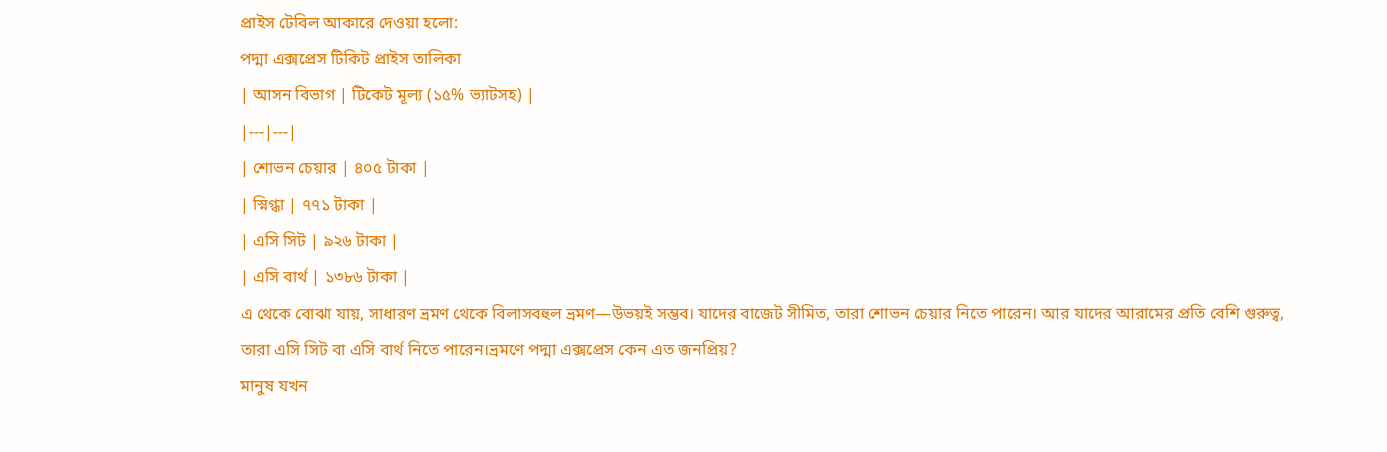প্রাইস টেবিল আকারে দেওয়া হলো:
পদ্মা এক্সপ্রেস টিকিট প্রাইস তালিকা
| আসন বিভাগ | টিকেট মূল্য (১৫% ভ্যাটসহ) |
|---|---|
| শোভন চেয়ার | ৪০৫ টাকা |
| স্নিগ্ধা | ৭৭১ টাকা |
| এসি সিট | ৯২৬ টাকা |
| এসি বার্থ | ১৩৮৬ টাকা |
এ থেকে বোঝা যায়, সাধারণ ভ্রমণ থেকে বিলাসবহুল ভ্রমণ—উভয়ই সম্ভব। যাদের বাজেট সীমিত, তারা শোভন চেয়ার নিতে পারেন। আর যাদের আরামের প্রতি বেশি গুরুত্ব, তারা এসি সিট বা এসি বার্থ নিতে পারেন।ভ্রমণে পদ্মা এক্সপ্রেস কেন এত জনপ্রিয়?
মানুষ যখন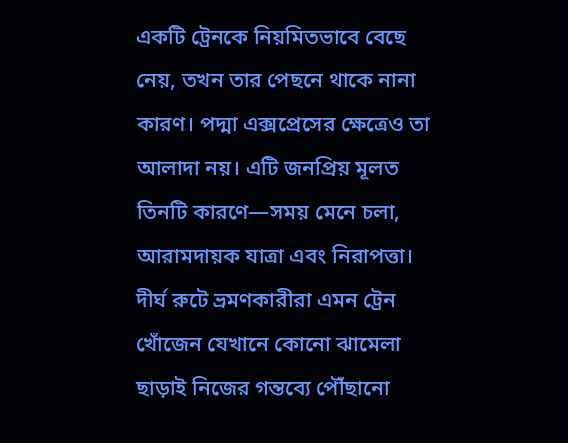একটি ট্রেনকে নিয়মিতভাবে বেছে নেয়, তখন তার পেছনে থাকে নানা কারণ। পদ্মা এক্সপ্রেসের ক্ষেত্রেও তা আলাদা নয়। এটি জনপ্রিয় মূলত তিনটি কারণে—সময় মেনে চলা, আরামদায়ক যাত্রা এবং নিরাপত্তা। দীর্ঘ রুটে ভ্রমণকারীরা এমন ট্রেন খোঁজেন যেখানে কোনো ঝামেলা ছাড়াই নিজের গন্তব্যে পৌঁছানো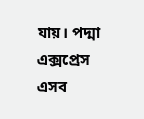যায়। পদ্মা এক্সপ্রেস এসব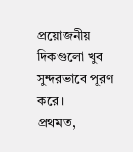প্রয়োজনীয় দিকগুলো খুব সুন্দরভাবে পূরণ করে।
প্রথমত,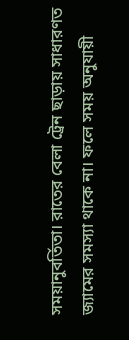সময়ানুবর্তিতা। রাতের বেলা ট্রেন ছাড়ায় সাধারণত জ্যামের সমস্যা থাকে না। ফলে সময় অনুযায়ী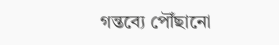গন্তব্যে পৌঁছানো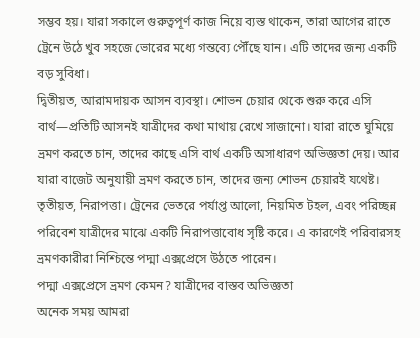সম্ভব হয়। যারা সকালে গুরুত্বপূর্ণ কাজ নিয়ে ব্যস্ত থাকেন, তারা আগের রাতে ট্রেনে উঠে খুব সহজে ভোরের মধ্যে গন্তব্যে পৌঁছে যান। এটি তাদের জন্য একটি বড় সুবিধা।
দ্বিতীয়ত, আরামদায়ক আসন ব্যবস্থা। শোভন চেয়ার থেকে শুরু করে এসি বার্থ—প্রতিটি আসনই যাত্রীদের কথা মাথায় রেখে সাজানো। যারা রাতে ঘুমিয়ে ভ্রমণ করতে চান, তাদের কাছে এসি বার্থ একটি অসাধারণ অভিজ্ঞতা দেয়। আর যারা বাজেট অনুযায়ী ভ্রমণ করতে চান, তাদের জন্য শোভন চেয়ারই যথেষ্ট।
তৃতীয়ত, নিরাপত্তা। ট্রেনের ভেতরে পর্যাপ্ত আলো, নিয়মিত টহল, এবং পরিচ্ছন্ন পরিবেশ যাত্রীদের মাঝে একটি নিরাপত্তাবোধ সৃষ্টি করে। এ কারণেই পরিবারসহ ভ্রমণকারীরা নিশ্চিন্তে পদ্মা এক্সপ্রেসে উঠতে পারেন।
পদ্মা এক্সপ্রেসে ভ্রমণ কেমন? যাত্রীদের বাস্তব অভিজ্ঞতা
অনেক সময় আমরা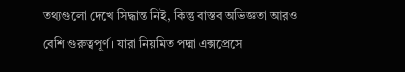তথ্যগুলো দেখে সিদ্ধান্ত নিই, কিন্তু বাস্তব অভিজ্ঞতা আরও বেশি গুরুত্বপূর্ণ। যারা নিয়মিত পদ্মা এক্সপ্রেসে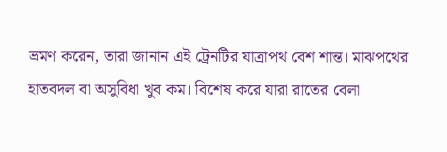ভ্রমণ করেন, তারা জানান এই ট্রেনটির যাত্রাপথ বেশ শান্ত। মাঝপথের হাতবদল বা অসুবিধা খুব কম। বিশেষ করে যারা রাতের বেলা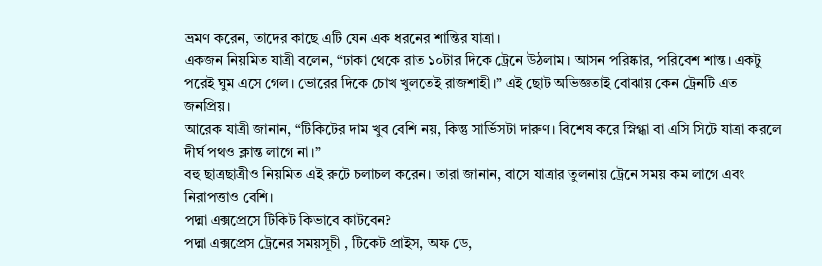ভ্রমণ করেন, তাদের কাছে এটি যেন এক ধরনের শান্তির যাত্রা।
একজন নিয়মিত যাত্রী বলেন, “ঢাকা থেকে রাত ১০টার দিকে ট্রেনে উঠলাম। আসন পরিষ্কার, পরিবেশ শান্ত। একটু পরেই ঘুম এসে গেল। ভোরের দিকে চোখ খুলতেই রাজশাহী।” এই ছোট অভিজ্ঞতাই বোঝায় কেন ট্রেনটি এত জনপ্রিয়।
আরেক যাত্রী জানান, “টিকিটের দাম খুব বেশি নয়, কিন্তু সার্ভিসটা দারুণ। বিশেষ করে স্নিগ্ধা বা এসি সিটে যাত্রা করলে দীর্ঘ পথও ক্লান্ত লাগে না।”
বহু ছাত্রছাত্রীও নিয়মিত এই রুটে চলাচল করেন। তারা জানান, বাসে যাত্রার তুলনায় ট্রেনে সময় কম লাগে এবং নিরাপত্তাও বেশি।
পদ্মা এক্সপ্রেসে টিকিট কিভাবে কাটবেন?
পদ্মা এক্সপ্রেস ট্রেনের সময়সূচী , টিকেট প্রাইস, অফ ডে,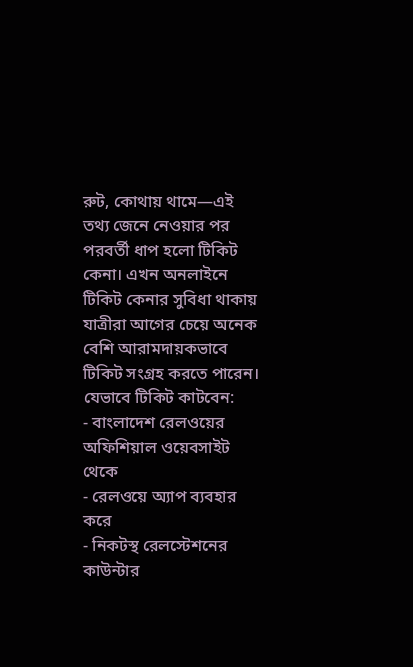রুট, কোথায় থামে—এই তথ্য জেনে নেওয়ার পর পরবর্তী ধাপ হলো টিকিট কেনা। এখন অনলাইনে টিকিট কেনার সুবিধা থাকায় যাত্রীরা আগের চেয়ে অনেক বেশি আরামদায়কভাবে টিকিট সংগ্রহ করতে পারেন।
যেভাবে টিকিট কাটবেন:
- বাংলাদেশ রেলওয়ের অফিশিয়াল ওয়েবসাইট থেকে
- রেলওয়ে অ্যাপ ব্যবহার করে
- নিকটস্থ রেলস্টেশনের কাউন্টার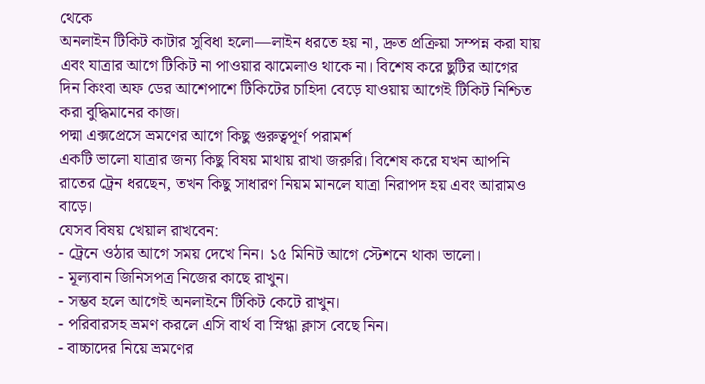থেকে
অনলাইন টিকিট কাটার সুবিধা হলো—লাইন ধরতে হয় না, দ্রুত প্রক্রিয়া সম্পন্ন করা যায় এবং যাত্রার আগে টিকিট না পাওয়ার ঝামেলাও থাকে না। বিশেষ করে ছুটির আগের দিন কিংবা অফ ডের আশেপাশে টিকিটের চাহিদা বেড়ে যাওয়ায় আগেই টিকিট নিশ্চিত করা বুদ্ধিমানের কাজ।
পদ্মা এক্সপ্রেসে ভ্রমণের আগে কিছু গুরুত্বপূর্ণ পরামর্শ
একটি ভালো যাত্রার জন্য কিছু বিষয় মাথায় রাখা জরুরি। বিশেষ করে যখন আপনি রাতের ট্রেন ধরছেন, তখন কিছু সাধারণ নিয়ম মানলে যাত্রা নিরাপদ হয় এবং আরামও বাড়ে।
যেসব বিষয় খেয়াল রাখবেন:
- ট্রেনে ওঠার আগে সময় দেখে নিন। ১৫ মিনিট আগে স্টেশনে থাকা ভালো।
- মূল্যবান জিনিসপত্র নিজের কাছে রাখুন।
- সম্ভব হলে আগেই অনলাইনে টিকিট কেটে রাখুন।
- পরিবারসহ ভ্রমণ করলে এসি বার্থ বা স্নিগ্ধা ক্লাস বেছে নিন।
- বাচ্চাদের নিয়ে ভ্রমণের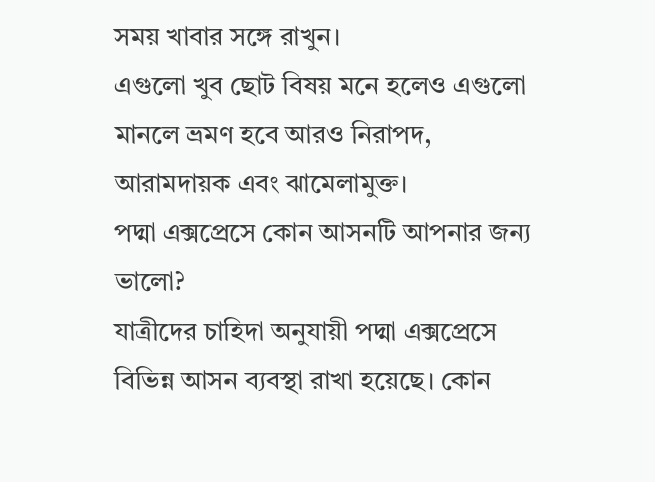সময় খাবার সঙ্গে রাখুন।
এগুলো খুব ছোট বিষয় মনে হলেও এগুলো মানলে ভ্রমণ হবে আরও নিরাপদ, আরামদায়ক এবং ঝামেলামুক্ত।
পদ্মা এক্সপ্রেসে কোন আসনটি আপনার জন্য ভালো?
যাত্রীদের চাহিদা অনুযায়ী পদ্মা এক্সপ্রেসে বিভিন্ন আসন ব্যবস্থা রাখা হয়েছে। কোন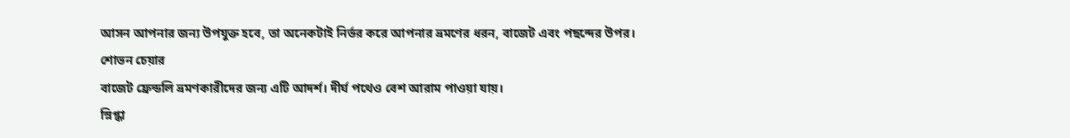আসন আপনার জন্য উপযুক্ত হবে, তা অনেকটাই নির্ভর করে আপনার ভ্রমণের ধরন, বাজেট এবং পছন্দের উপর।
শোভন চেয়ার
বাজেট ফ্রেন্ডলি ভ্রমণকারীদের জন্য এটি আদর্শ। দীর্ঘ পথেও বেশ আরাম পাওয়া যায়।
স্নিগ্ধা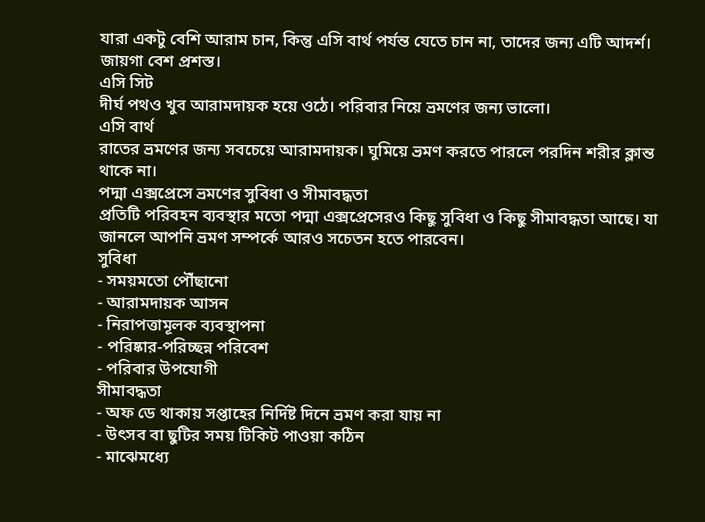যারা একটু বেশি আরাম চান, কিন্তু এসি বার্থ পর্যন্ত যেতে চান না, তাদের জন্য এটি আদর্শ। জায়গা বেশ প্রশস্ত।
এসি সিট
দীর্ঘ পথও খুব আরামদায়ক হয়ে ওঠে। পরিবার নিয়ে ভ্রমণের জন্য ভালো।
এসি বার্থ
রাতের ভ্রমণের জন্য সবচেয়ে আরামদায়ক। ঘুমিয়ে ভ্রমণ করতে পারলে পরদিন শরীর ক্লান্ত থাকে না।
পদ্মা এক্সপ্রেসে ভ্রমণের সুবিধা ও সীমাবদ্ধতা
প্রতিটি পরিবহন ব্যবস্থার মতো পদ্মা এক্সপ্রেসেরও কিছু সুবিধা ও কিছু সীমাবদ্ধতা আছে। যা জানলে আপনি ভ্রমণ সম্পর্কে আরও সচেতন হতে পারবেন।
সুবিধা
- সময়মতো পৌঁছানো
- আরামদায়ক আসন
- নিরাপত্তামূলক ব্যবস্থাপনা
- পরিষ্কার-পরিচ্ছন্ন পরিবেশ
- পরিবার উপযোগী
সীমাবদ্ধতা
- অফ ডে থাকায় সপ্তাহের নির্দিষ্ট দিনে ভ্রমণ করা যায় না
- উৎসব বা ছুটির সময় টিকিট পাওয়া কঠিন
- মাঝেমধ্যে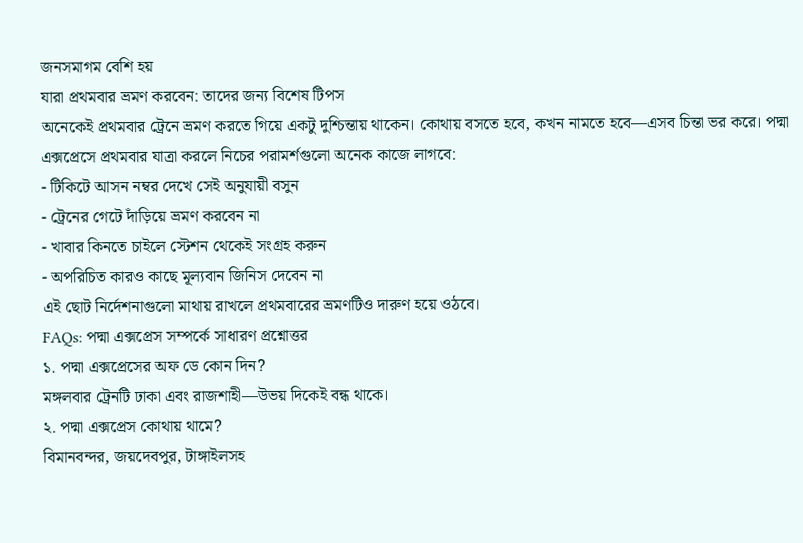জনসমাগম বেশি হয়
যারা প্রথমবার ভ্রমণ করবেন: তাদের জন্য বিশেষ টিপস
অনেকেই প্রথমবার ট্রেনে ভ্রমণ করতে গিয়ে একটু দুশ্চিন্তায় থাকেন। কোথায় বসতে হবে, কখন নামতে হবে—এসব চিন্তা ভর করে। পদ্মা এক্সপ্রেসে প্রথমবার যাত্রা করলে নিচের পরামর্শগুলো অনেক কাজে লাগবে:
- টিকিটে আসন নম্বর দেখে সেই অনুযায়ী বসুন
- ট্রেনের গেটে দাঁড়িয়ে ভ্রমণ করবেন না
- খাবার কিনতে চাইলে স্টেশন থেকেই সংগ্রহ করুন
- অপরিচিত কারও কাছে মূল্যবান জিনিস দেবেন না
এই ছোট নির্দেশনাগুলো মাথায় রাখলে প্রথমবারের ভ্রমণটিও দারুণ হয়ে ওঠবে।
FAQs: পদ্মা এক্সপ্রেস সম্পর্কে সাধারণ প্রশ্নোত্তর
১. পদ্মা এক্সপ্রেসের অফ ডে কোন দিন?
মঙ্গলবার ট্রেনটি ঢাকা এবং রাজশাহী—উভয় দিকেই বন্ধ থাকে।
২. পদ্মা এক্সপ্রেস কোথায় থামে?
বিমানবন্দর, জয়দেবপুর, টাঙ্গাইলসহ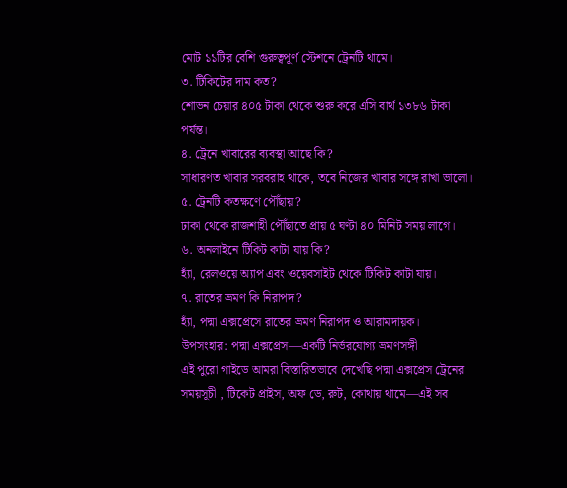মোট ১১টির বেশি গুরুত্বপূর্ণ স্টেশনে ট্রেনটি থামে।
৩. টিকিটের দাম কত?
শোভন চেয়ার ৪০৫ টাকা থেকে শুরু করে এসি বার্থ ১৩৮৬ টাকা পর্যন্ত।
৪. ট্রেনে খাবারের ব্যবস্থা আছে কি?
সাধারণত খাবার সরবরাহ থাকে, তবে নিজের খাবার সঙ্গে রাখা ভালো।
৫. ট্রেনটি কতক্ষণে পৌঁছায়?
ঢাকা থেকে রাজশাহী পৌঁছাতে প্রায় ৫ ঘণ্টা ৪০ মিনিট সময় লাগে।
৬. অনলাইনে টিকিট কাটা যায় কি?
হ্যাঁ, রেলওয়ে অ্যাপ এবং ওয়েবসাইট থেকে টিকিট কাটা যায়।
৭. রাতের ভ্রমণ কি নিরাপদ?
হ্যাঁ, পদ্মা এক্সপ্রেসে রাতের ভ্রমণ নিরাপদ ও আরামদায়ক।
উপসংহার: পদ্মা এক্সপ্রেস—একটি নির্ভরযোগ্য ভ্রমণসঙ্গী
এই পুরো গাইডে আমরা বিস্তারিতভাবে দেখেছি পদ্মা এক্সপ্রেস ট্রেনের সময়সূচী , টিকেট প্রাইস, অফ ডে, রুট, কোথায় থামে—এই সব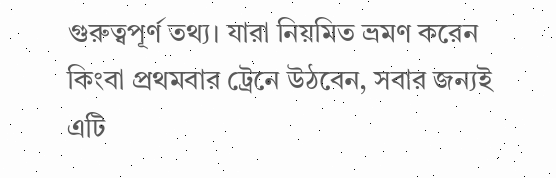গুরুত্বপূর্ণ তথ্য। যারা নিয়মিত ভ্রমণ করেন কিংবা প্রথমবার ট্রেনে উঠবেন, সবার জন্যই এটি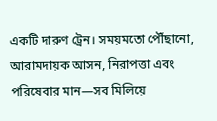একটি দারুণ ট্রেন। সময়মতো পৌঁছানো, আরামদায়ক আসন, নিরাপত্তা এবং পরিষেবার মান—সব মিলিয়ে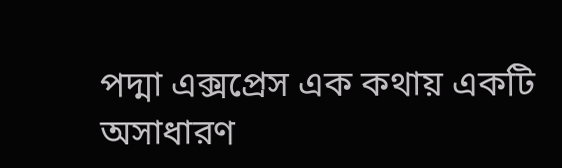পদ্মা এক্সপ্রেস এক কথায় একটি অসাধারণ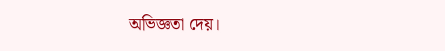অভিজ্ঞতা দেয়।